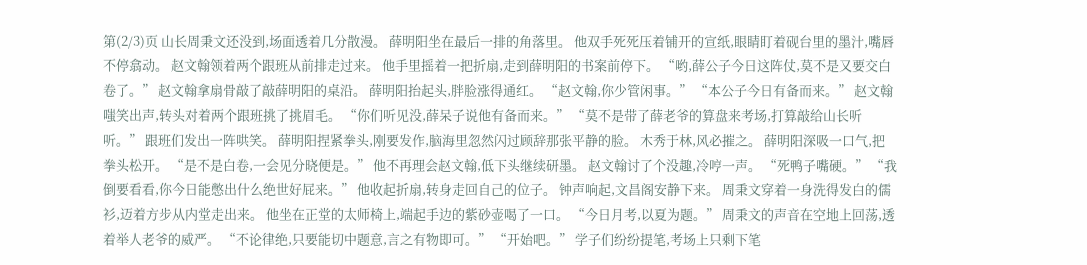第(2/3)页 山长周秉文还没到,场面透着几分散漫。 薛明阳坐在最后一排的角落里。 他双手死死压着铺开的宣纸,眼睛盯着砚台里的墨汁,嘴唇不停翕动。 赵文翰领着两个跟班从前排走过来。 他手里摇着一把折扇,走到薛明阳的书案前停下。 “哟,薛公子今日这阵仗,莫不是又要交白卷了。” 赵文翰拿扇骨敲了敲薛明阳的桌沿。 薛明阳抬起头,胖脸涨得通红。 “赵文翰,你少管闲事。” “本公子今日有备而来。” 赵文翰嗤笑出声,转头对着两个跟班挑了挑眉毛。 “你们听见没,薛呆子说他有备而来。” “莫不是带了薛老爷的算盘来考场,打算敲给山长听听。” 跟班们发出一阵哄笑。 薛明阳捏紧拳头,刚要发作,脑海里忽然闪过顾辞那张平静的脸。 木秀于林,风必摧之。 薛明阳深吸一口气,把拳头松开。 “是不是白卷,一会见分晓便是。” 他不再理会赵文翰,低下头继续研墨。 赵文翰讨了个没趣,冷哼一声。 “死鸭子嘴硬。” “我倒要看看,你今日能憋出什么绝世好屁来。” 他收起折扇,转身走回自己的位子。 钟声响起,文昌阁安静下来。 周秉文穿着一身洗得发白的儒衫,迈着方步从内堂走出来。 他坐在正堂的太师椅上,端起手边的紫砂壶喝了一口。 “今日月考,以夏为题。” 周秉文的声音在空地上回荡,透着举人老爷的威严。 “不论律绝,只要能切中题意,言之有物即可。” “开始吧。” 学子们纷纷提笔,考场上只剩下笔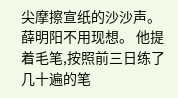尖摩擦宣纸的沙沙声。 薛明阳不用现想。 他提着毛笔,按照前三日练了几十遍的笔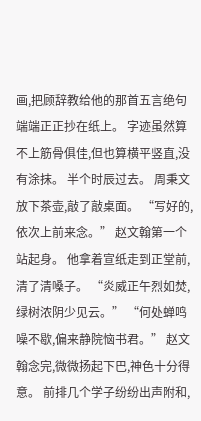画,把顾辞教给他的那首五言绝句端端正正抄在纸上。 字迹虽然算不上筋骨俱佳,但也算横平竖直,没有涂抹。 半个时辰过去。 周秉文放下茶壶,敲了敲桌面。 “写好的,依次上前来念。” 赵文翰第一个站起身。 他拿着宣纸走到正堂前,清了清嗓子。 “炎威正午烈如焚,绿树浓阴少见云。” “何处蝉鸣噪不歇,偏来静院恼书君。” 赵文翰念完,微微扬起下巴,神色十分得意。 前排几个学子纷纷出声附和,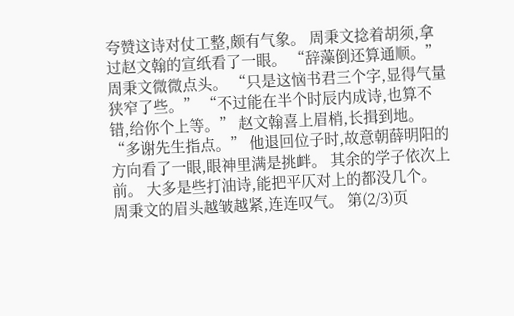夸赞这诗对仗工整,颇有气象。 周秉文捻着胡须,拿过赵文翰的宣纸看了一眼。 “辞藻倒还算通顺。” 周秉文微微点头。 “只是这恼书君三个字,显得气量狭窄了些。” “不过能在半个时辰内成诗,也算不错,给你个上等。” 赵文翰喜上眉梢,长揖到地。 “多谢先生指点。” 他退回位子时,故意朝薛明阳的方向看了一眼,眼神里满是挑衅。 其余的学子依次上前。 大多是些打油诗,能把平仄对上的都没几个。 周秉文的眉头越皱越紧,连连叹气。 第(2/3)页